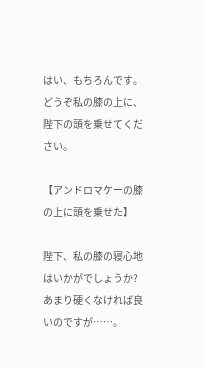はい、もちろんです。
どうぞ私の膝の上に、陛下の頭を乗せてください。

【アンドロマケーの膝の上に頭を乗せた】

陛下、私の膝の寝心地はいかがでしょうか?
あまり硬くなければ良いのですが……。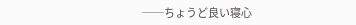──ちょうど良い寝心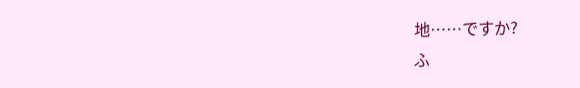地……ですか?
ふ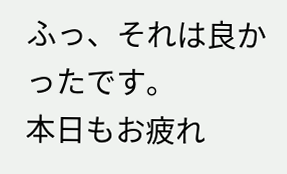ふっ、それは良かったです。
本日もお疲れ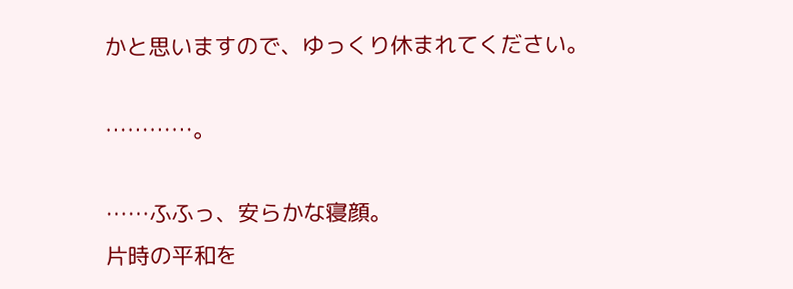かと思いますので、ゆっくり休まれてください。

…………。

……ふふっ、安らかな寝顔。
片時の平和を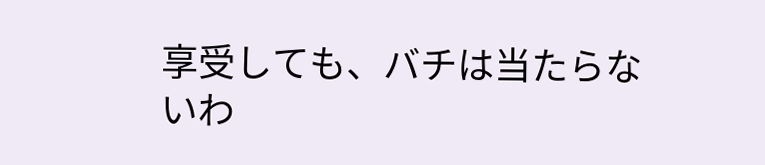享受しても、バチは当たらないわ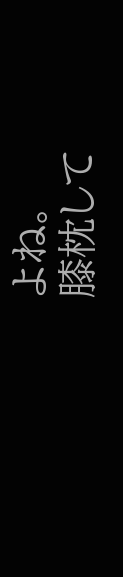よね。
膝枕して